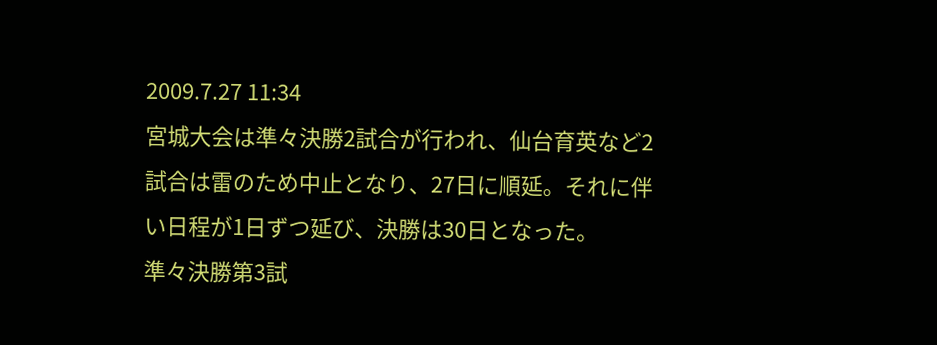2009.7.27 11:34
宮城大会は準々決勝2試合が行われ、仙台育英など2試合は雷のため中止となり、27日に順延。それに伴い日程が1日ずつ延び、決勝は30日となった。
準々決勝第3試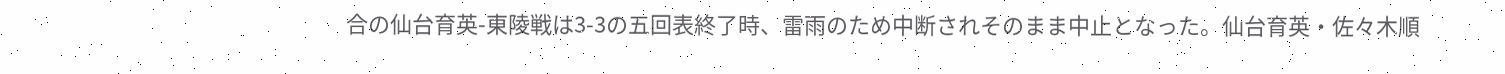合の仙台育英-東陵戦は3-3の五回表終了時、雷雨のため中断されそのまま中止となった。仙台育英・佐々木順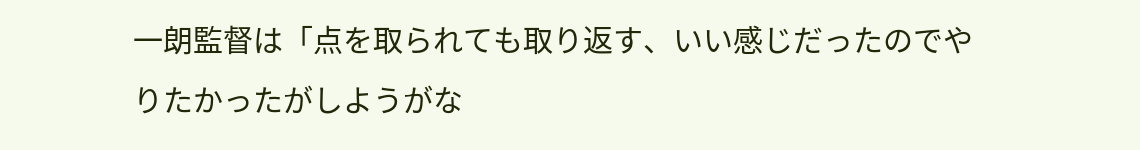一朗監督は「点を取られても取り返す、いい感じだったのでやりたかったがしようがな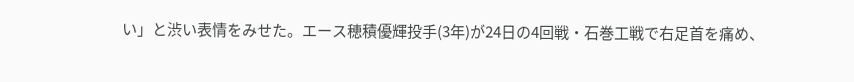い」と渋い表情をみせた。エース穂積優輝投手(3年)が24日の4回戦・石巻工戦で右足首を痛め、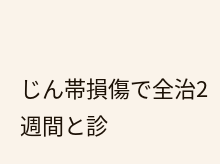じん帯損傷で全治2週間と診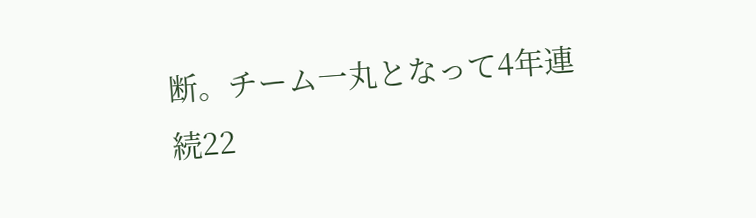断。チーム一丸となって4年連続22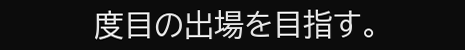度目の出場を目指す。